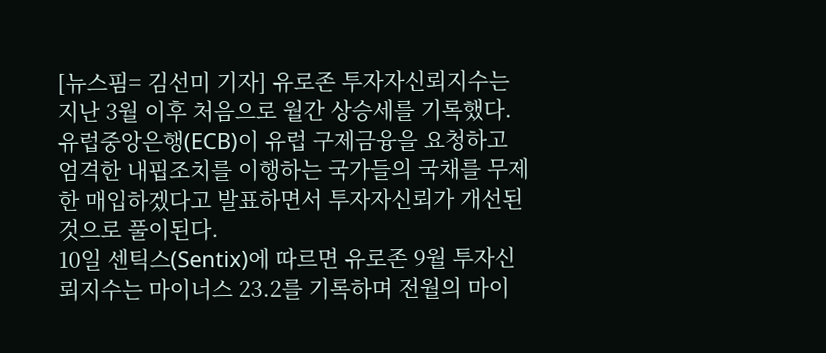[뉴스핌= 김선미 기자] 유로존 투자자신뢰지수는 지난 3월 이후 처음으로 월간 상승세를 기록했다.
유럽중앙은행(ECB)이 유럽 구제금융을 요청하고 엄격한 내핍조치를 이행하는 국가들의 국채를 무제한 매입하겠다고 발표하면서 투자자신뢰가 개선된 것으로 풀이된다.
10일 센틱스(Sentix)에 따르면 유로존 9월 투자신뢰지수는 마이너스 23.2를 기록하며 전월의 마이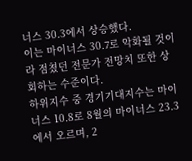너스 30.3에서 상승했다.
이는 마이너스 30.7로 악화될 것이라 점쳤던 전문가 전망치 또한 상회하는 수준이다.
하위지수 중 경기기대지수는 마이너스 10.8로 8월의 마이너스 23.3에서 오르며, 2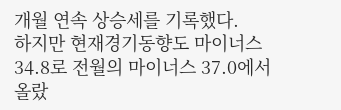개월 연속 상승세를 기록했다.
하지만 현재경기동향도 마이너스 34.8로 전월의 마이너스 37.0에서 올랐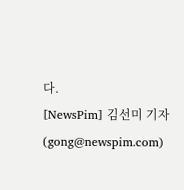다.
[NewsPim] 김선미 기자 (gong@newspim.com)